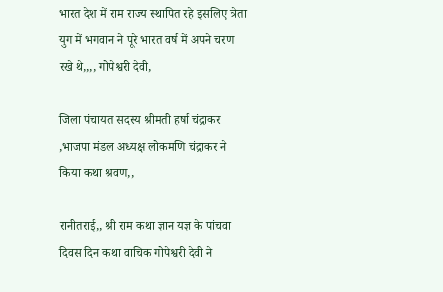भारत देश में राम राज्य स्थापित रहे इसलिए त्रेता युग में भगवान ने पूरे भारत वर्ष में अपने चरण रखे थे,,,, गोपेश्वरी देवी,

जिला पंचायत सदस्य श्रीमती हर्षा चंद्राकर ,भाजपा मंडल अध्यक्ष लोकमणि चंद्राकर ने किया कथा श्रवण,,

रानीतराई,, श्री राम कथा ज्ञान यज्ञ के पांचवा दिवस दिन कथा वाचिक गोपेश्वरी देवी ने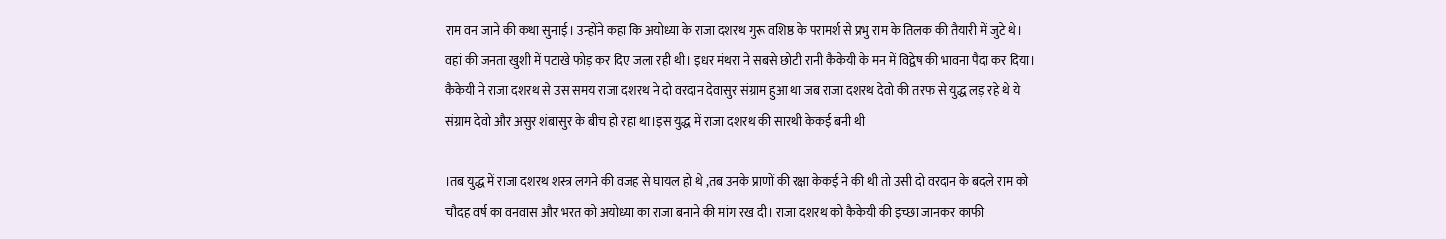राम वन जाने की कथा सुनाई। उन्होंने कहा कि अयोध्या के राजा दशरथ गुरू वशिष्ठ के परामर्श से प्रभु राम के तिलक की तैयारी में जुटे थे। वहां की जनता खुशी में पटाखे फोड़ कर दिए जला रही थी। इधर मंथरा ने सबसे छोटी रानी कैकेयी के मन में विद्वेष की भावना पैदा कर दिया। कैकेयी ने राजा दशरथ से उस समय राजा दशरथ ने दो वरदान देवासुर संग्राम हुआ था जब राजा दशरथ देवो की तरफ से युद्ध लड़ रहे थे ये संग्राम देवो और असुर शंबासुर के बीच हो रहा था।इस युद्ध में राजा दशरथ की सारथी केकई बनी थी

।तब युद्ध में राजा दशरथ शस्त्र लगने की वजह से घायल हो थे ,तब उनके प्राणों की रक्षा केकई ने की थी तो उसी दो वरदान के बदले राम को चौदह वर्ष का वनवास और भरत को अयोध्या का राजा बनाने की मांग रख दी। राजा दशरथ को कैकेयी की इच्छा जानकर काफी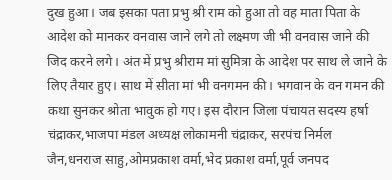दुख हुआ। जब इसका पता प्रभु श्री राम को हुआ तो वह माता पिता के आदेश को मानकर वनवास जाने लगे तो लक्ष्मण जी भी वनवास जाने की जिद करने लगे। अंत में प्रभु श्रीराम मां सुमित्रा के आदेश पर साथ ले जाने के लिए तैयार हुए। साथ में सीता मां भी वनगमन की। भगवान के वन गमन की कथा सुनकर श्रोता भावुक हो गए। इस दौरान जिला पंचायत सदस्य हर्षा चंद्राकर,भाजपा मंडल अध्यक्ष लोकामनी चंद्राकर, सरपंच निर्मल जैन,धनराज साहु,ओमप्रकाश वर्मा,भेद प्रकाश वर्मा,पूर्व जनपद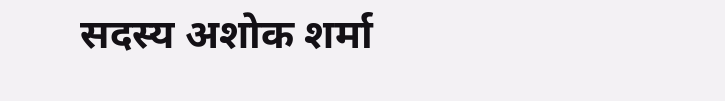सदस्य अशोक शर्मा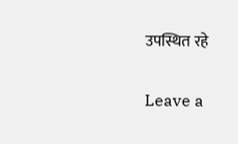उपस्थित रहे

Leave a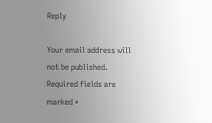Reply

Your email address will not be published. Required fields are marked *